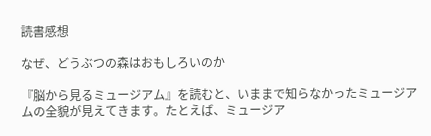読書感想

なぜ、どうぶつの森はおもしろいのか

『脳から見るミュージアム』を読むと、いままで知らなかったミュージアムの全貌が見えてきます。たとえば、ミュージア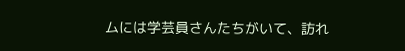ムには学芸員さんたちがいて、訪れ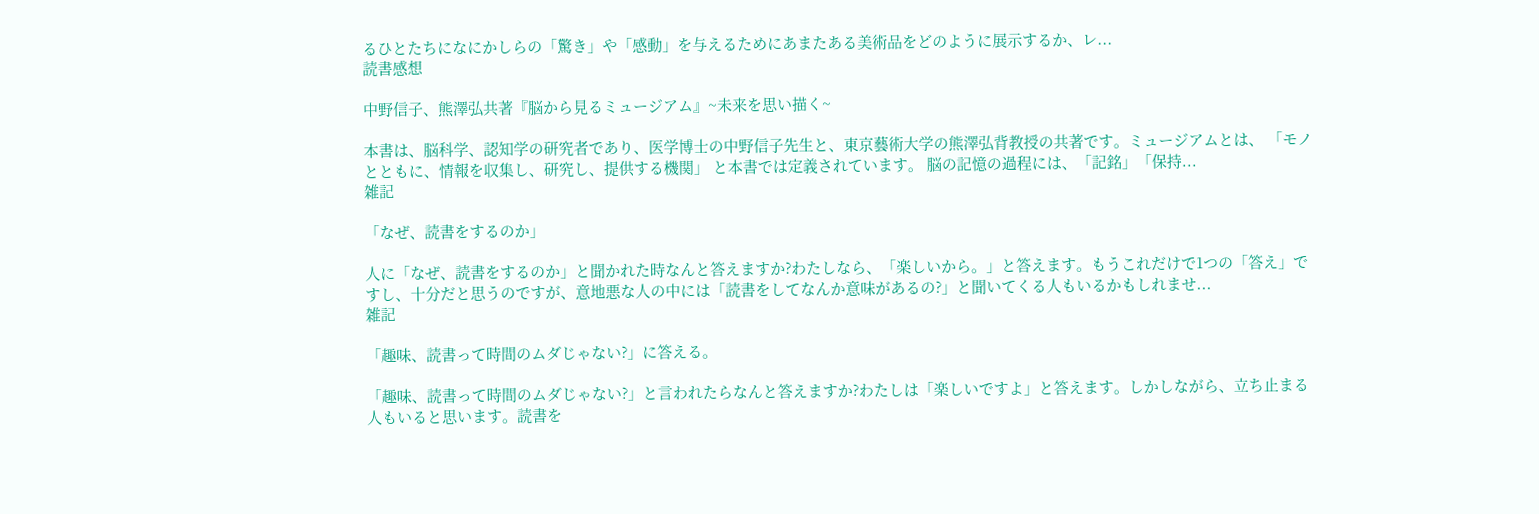るひとたちになにかしらの「驚き」や「感動」を与えるためにあまたある美術品をどのように展示するか、レ...
読書感想

中野信子、熊澤弘共著『脳から見るミュージアム』~未来を思い描く~

本書は、脳科学、認知学の研究者であり、医学博士の中野信子先生と、東京藝術大学の熊澤弘背教授の共著です。ミュージアムとは、 「モノとともに、情報を収集し、研究し、提供する機関」 と本書では定義されています。 脳の記憶の過程には、「記銘」「保持...
雑記

「なぜ、読書をするのか」

人に「なぜ、読書をするのか」と聞かれた時なんと答えますか?わたしなら、「楽しいから。」と答えます。もうこれだけで1つの「答え」ですし、十分だと思うのですが、意地悪な人の中には「読書をしてなんか意味があるの?」と聞いてくる人もいるかもしれませ...
雑記

「趣味、読書って時間のムダじゃない?」に答える。

「趣味、読書って時間のムダじゃない?」と言われたらなんと答えますか?わたしは「楽しいですよ」と答えます。しかしながら、立ち止まる人もいると思います。読書を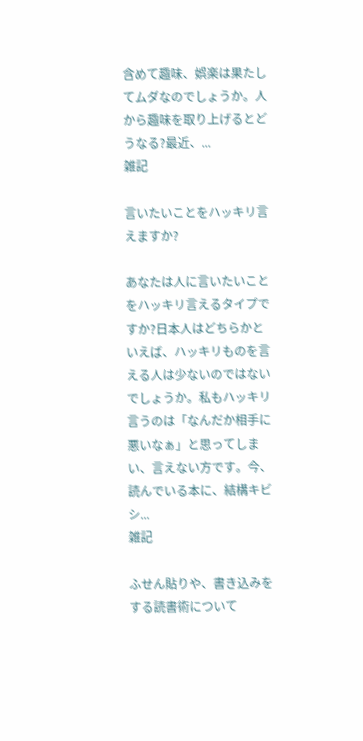含めて趣味、娯楽は果たしてムダなのでしょうか。人から趣味を取り上げるとどうなる?最近、...
雑記

言いたいことをハッキリ言えますか?

あなたは人に言いたいことをハッキリ言えるタイプですか?日本人はどちらかといえば、ハッキリものを言える人は少ないのではないでしょうか。私もハッキリ言うのは「なんだか相手に悪いなぁ」と思ってしまい、言えない方です。今、読んでいる本に、結構キビシ...
雑記

ふせん貼りや、書き込みをする読書術について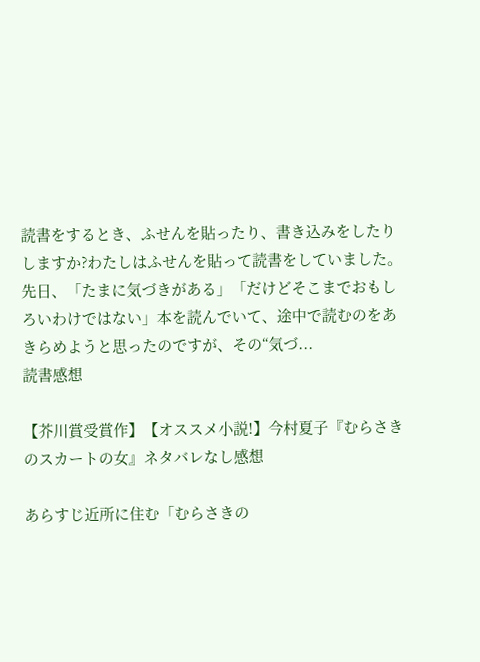読書をするとき、ふせんを貼ったり、書き込みをしたりしますか?わたしはふせんを貼って読書をしていました。先日、「たまに気づきがある」「だけどそこまでおもしろいわけではない」本を読んでいて、途中で読むのをあきらめようと思ったのですが、その“気づ...
読書感想

【芥川賞受賞作】【オススメ小説!】今村夏子『むらさきのスカートの女』ネタバレなし感想

あらすじ近所に住む「むらさきの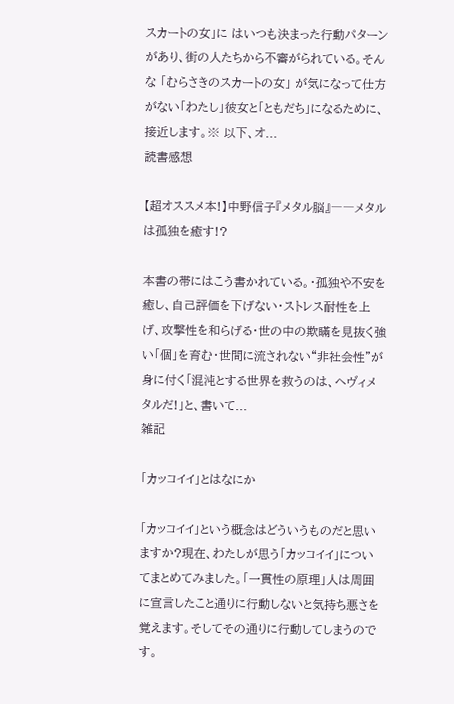スカートの女」に はいつも決まった行動パターンがあり、街の人たちから不審がられている。そんな 「むらさきのスカートの女」 が気になって仕方がない「わたし」彼女と「ともだち」になるために、接近します。※ 以下、オ...
読書感想

【超オススメ本!】中野信子『メタル脳』――メタルは孤独を癒す!?

本書の帯にはこう書かれている。・孤独や不安を癒し、自己評価を下げない・ストレス耐性を上げ、攻撃性を和らげる・世の中の欺瞞を見抜く強い「個」を育む・世間に流されない“非社会性”が身に付く「混沌とする世界を救うのは、ヘヴィメタルだ!」と、書いて...
雑記

「カッコイイ」とはなにか

「カッコイイ」という概念はどういうものだと思いますか?現在、わたしが思う「カッコイイ」についてまとめてみました。「一貫性の原理」人は周囲に宣言したこと通りに行動しないと気持ち悪さを覚えます。そしてその通りに行動してしまうのです。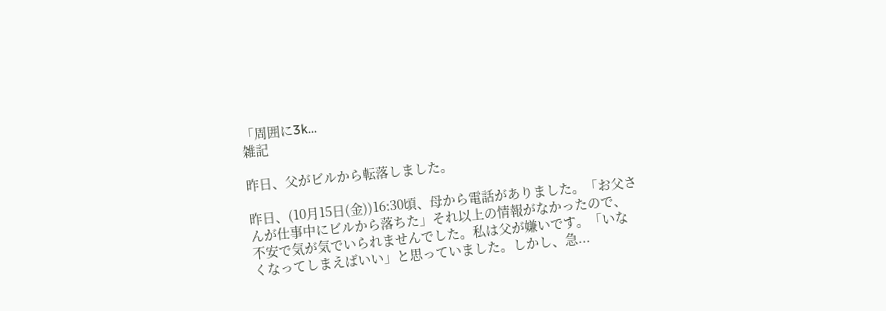「周囲に3k...
雑記

昨日、父がビルから転落しました。

昨日、(10月15日(金))16:30頃、母から電話がありました。「お父さんが仕事中にビルから落ちた」それ以上の情報がなかったので、不安で気が気でいられませんでした。私は父が嫌いです。「いなくなってしまえばいい」と思っていました。しかし、急...